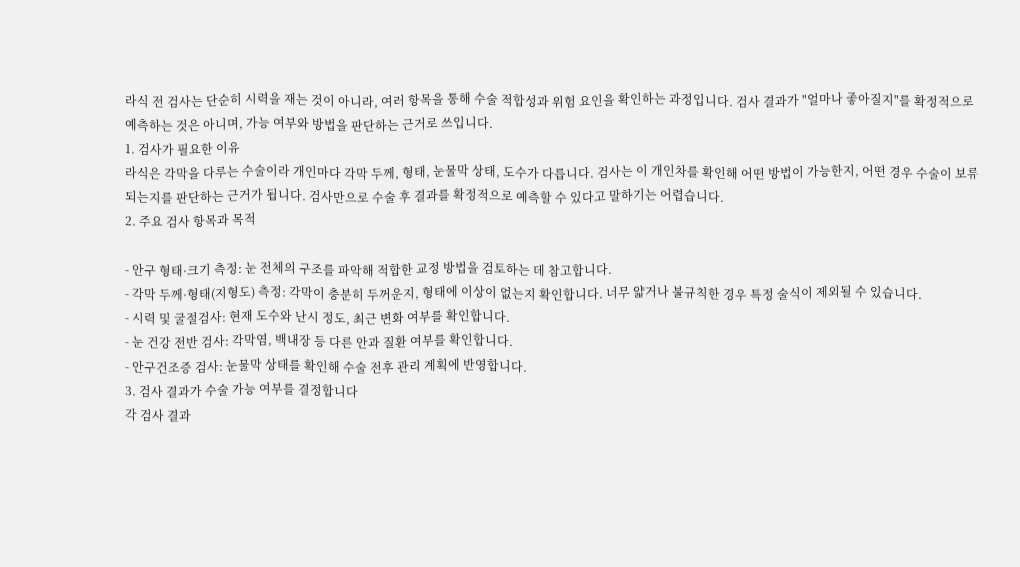라식 전 검사는 단순히 시력을 재는 것이 아니라, 여러 항목을 통해 수술 적합성과 위험 요인을 확인하는 과정입니다. 검사 결과가 "얼마나 좋아질지"를 확정적으로 예측하는 것은 아니며, 가능 여부와 방법을 판단하는 근거로 쓰입니다.
1. 검사가 필요한 이유
라식은 각막을 다루는 수술이라 개인마다 각막 두께, 형태, 눈물막 상태, 도수가 다릅니다. 검사는 이 개인차를 확인해 어떤 방법이 가능한지, 어떤 경우 수술이 보류되는지를 판단하는 근거가 됩니다. 검사만으로 수술 후 결과를 확정적으로 예측할 수 있다고 말하기는 어렵습니다.
2. 주요 검사 항목과 목적

- 안구 형태·크기 측정: 눈 전체의 구조를 파악해 적합한 교정 방법을 검토하는 데 참고합니다.
- 각막 두께·형태(지형도) 측정: 각막이 충분히 두꺼운지, 형태에 이상이 없는지 확인합니다. 너무 얇거나 불규칙한 경우 특정 술식이 제외될 수 있습니다.
- 시력 및 굴절검사: 현재 도수와 난시 정도, 최근 변화 여부를 확인합니다.
- 눈 건강 전반 검사: 각막염, 백내장 등 다른 안과 질환 여부를 확인합니다.
- 안구건조증 검사: 눈물막 상태를 확인해 수술 전후 관리 계획에 반영합니다.
3. 검사 결과가 수술 가능 여부를 결정합니다
각 검사 결과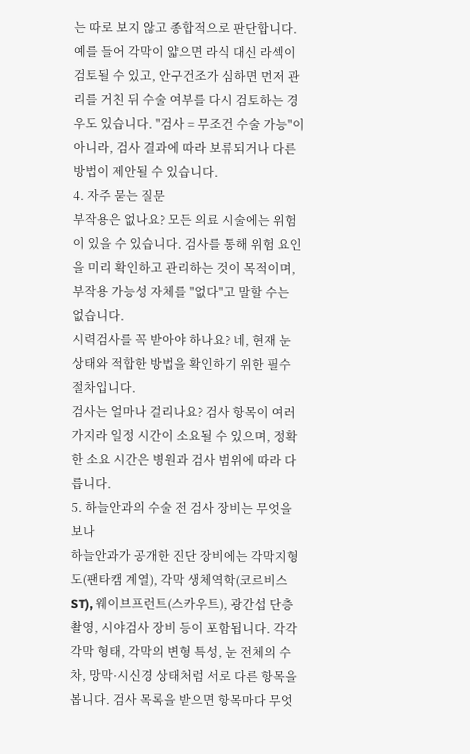는 따로 보지 않고 종합적으로 판단합니다. 예를 들어 각막이 얇으면 라식 대신 라섹이 검토될 수 있고, 안구건조가 심하면 먼저 관리를 거친 뒤 수술 여부를 다시 검토하는 경우도 있습니다. "검사 = 무조건 수술 가능"이 아니라, 검사 결과에 따라 보류되거나 다른 방법이 제안될 수 있습니다.
4. 자주 묻는 질문
부작용은 없나요? 모든 의료 시술에는 위험이 있을 수 있습니다. 검사를 통해 위험 요인을 미리 확인하고 관리하는 것이 목적이며, 부작용 가능성 자체를 "없다"고 말할 수는 없습니다.
시력검사를 꼭 받아야 하나요? 네, 현재 눈 상태와 적합한 방법을 확인하기 위한 필수 절차입니다.
검사는 얼마나 걸리나요? 검사 항목이 여러 가지라 일정 시간이 소요될 수 있으며, 정확한 소요 시간은 병원과 검사 범위에 따라 다릅니다.
5. 하늘안과의 수술 전 검사 장비는 무엇을 보나
하늘안과가 공개한 진단 장비에는 각막지형도(팬타캠 계열), 각막 생체역학(코르비스 ST), 웨이브프런트(스카우트), 광간섭 단층촬영, 시야검사 장비 등이 포함됩니다. 각각 각막 형태, 각막의 변형 특성, 눈 전체의 수차, 망막·시신경 상태처럼 서로 다른 항목을 봅니다. 검사 목록을 받으면 항목마다 무엇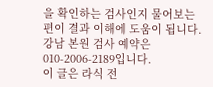을 확인하는 검사인지 물어보는 편이 결과 이해에 도움이 됩니다. 강남 본원 검사 예약은 010-2006-2189입니다.
이 글은 라식 전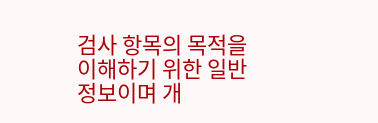검사 항목의 목적을 이해하기 위한 일반 정보이며 개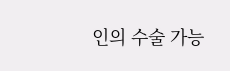인의 수술 가능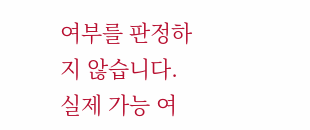여부를 판정하지 않습니다. 실제 가능 여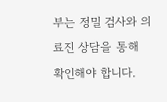부는 정밀 검사와 의료진 상담을 통해 확인해야 합니다.